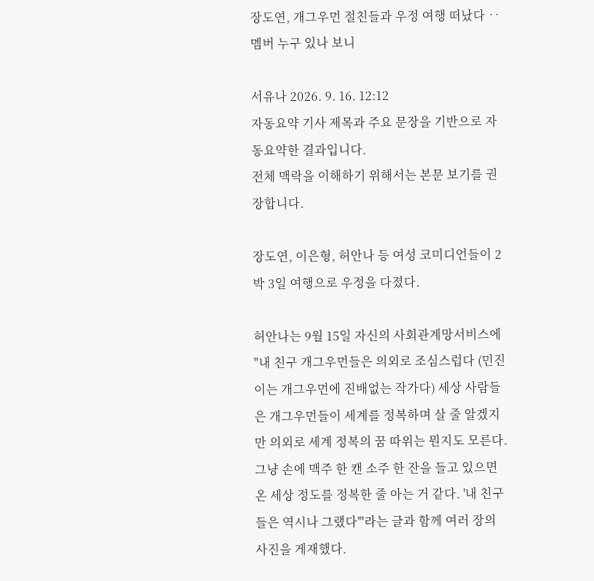장도연, 개그우먼 절친들과 우정 여행 떠났다 ‥멤버 누구 있나 보니

서유나 2026. 9. 16. 12:12
자동요약 기사 제목과 주요 문장을 기반으로 자동요약한 결과입니다.
전체 맥락을 이해하기 위해서는 본문 보기를 권장합니다.

장도연, 이은형, 허안나 등 여성 코미디언들이 2박 3일 여행으로 우정을 다졌다.

허안나는 9월 15일 자신의 사회관계망서비스에 "내 친구 개그우먼들은 의외로 조심스럽다 (민진이는 개그우먼에 진배없는 작가다) 세상 사람들은 개그우먼들이 세계를 정복하며 살 줄 알겠지만 의외로 세계 정복의 꿈 따위는 뭔지도 모른다. 그냥 손에 맥주 한 캔 소주 한 잔을 들고 있으면 온 세상 정도를 정복한 줄 아는 거 같다. '내 친구들은 역시나 그랬다'"라는 글과 함께 여러 장의 사진을 게재했다.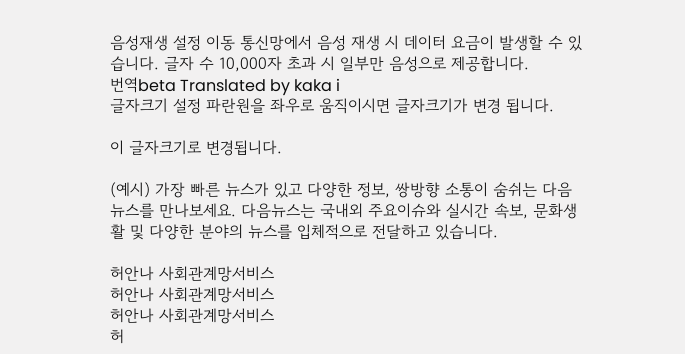음성재생 설정 이동 통신망에서 음성 재생 시 데이터 요금이 발생할 수 있습니다. 글자 수 10,000자 초과 시 일부만 음성으로 제공합니다.
번역beta Translated by kaka i
글자크기 설정 파란원을 좌우로 움직이시면 글자크기가 변경 됩니다.

이 글자크기로 변경됩니다.

(예시) 가장 빠른 뉴스가 있고 다양한 정보, 쌍방향 소통이 숨쉬는 다음뉴스를 만나보세요. 다음뉴스는 국내외 주요이슈와 실시간 속보, 문화생활 및 다양한 분야의 뉴스를 입체적으로 전달하고 있습니다.

허안나 사회관계망서비스
허안나 사회관계망서비스
허안나 사회관계망서비스
허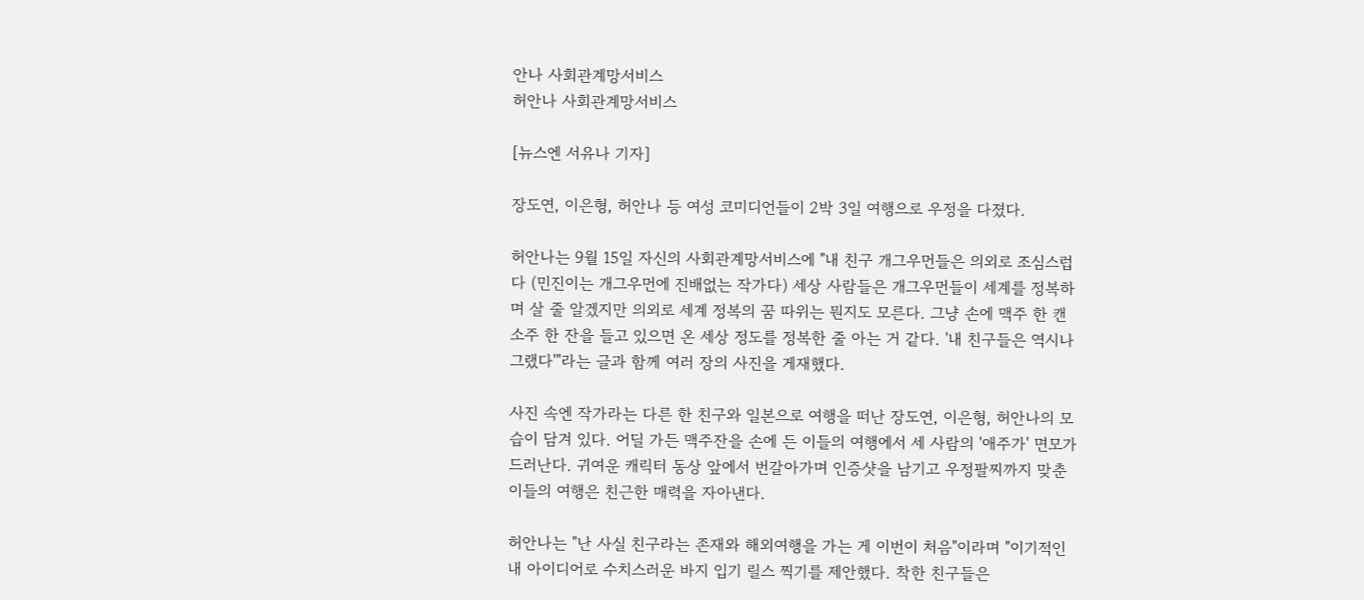안나 사회관계망서비스
허안나 사회관계망서비스

[뉴스엔 서유나 기자]

장도연, 이은형, 허안나 등 여성 코미디언들이 2박 3일 여행으로 우정을 다졌다.

허안나는 9월 15일 자신의 사회관계망서비스에 "내 친구 개그우먼들은 의외로 조심스럽다 (민진이는 개그우먼에 진배없는 작가다) 세상 사람들은 개그우먼들이 세계를 정복하며 살 줄 알겠지만 의외로 세계 정복의 꿈 따위는 뭔지도 모른다. 그냥 손에 맥주 한 캔 소주 한 잔을 들고 있으면 온 세상 정도를 정복한 줄 아는 거 같다. '내 친구들은 역시나 그랬다'"라는 글과 함께 여러 장의 사진을 게재했다.

사진 속엔 작가라는 다른 한 친구와 일본으로 여행을 떠난 장도연, 이은형, 허안나의 모습이 담겨 있다. 어딜 가든 맥주잔을 손에 든 이들의 여행에서 세 사람의 '애주가' 면모가 드러난다. 귀여운 캐릭터 동상 앞에서 번갈아가며 인증샷을 남기고 우정팔찌까지 맞춘 이들의 여행은 친근한 매력을 자아낸다.

허안나는 "난 사실 친구라는 존재와 해외여행을 가는 게 이번이 처음"이라며 "이기적인 내 아이디어로 수치스러운 바지 입기 릴스 찍기를 제안했다. 착한 친구들은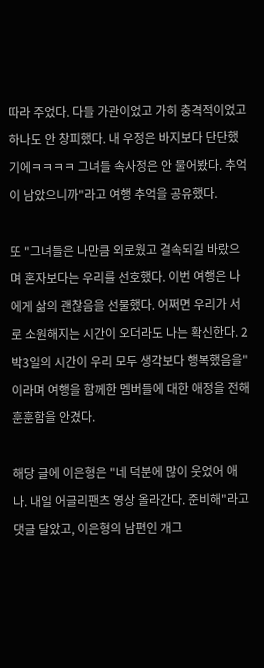따라 주었다. 다들 가관이었고 가히 충격적이었고 하나도 안 창피했다. 내 우정은 바지보다 단단했기에ㅋㅋㅋㅋ 그녀들 속사정은 안 물어봤다. 추억이 남았으니까"라고 여행 추억을 공유했다.

또 "그녀들은 나만큼 외로웠고 결속되길 바랐으며 혼자보다는 우리를 선호했다. 이번 여행은 나에게 삶의 괜찮음을 선물했다. 어쩌면 우리가 서로 소원해지는 시간이 오더라도 나는 확신한다. 2박3일의 시간이 우리 모두 생각보다 행복했음을"이라며 여행을 함께한 멤버들에 대한 애정을 전해 훈훈함을 안겼다.

해당 글에 이은형은 "네 덕분에 많이 웃었어 애나. 내일 어글리팬츠 영상 올라간다. 준비해"라고 댓글 달았고, 이은형의 남편인 개그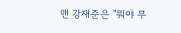맨 강재준은 "뭐야 무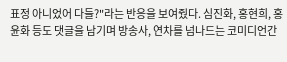표정 아니었어 다들?"라는 반응을 보여줬다. 심진화, 홍현희, 홍윤화 등도 댓글을 남기며 방송사, 연차를 넘나드는 코미디언간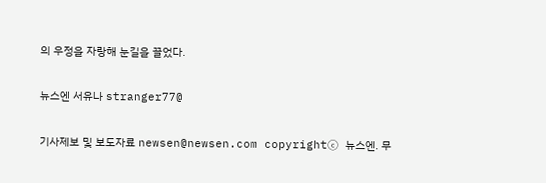의 우정을 자랑해 눈길을 끌었다.

뉴스엔 서유나 stranger77@

기사제보 및 보도자료 newsen@newsen.com copyrightⓒ 뉴스엔. 무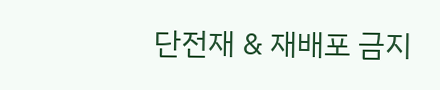단전재 & 재배포 금지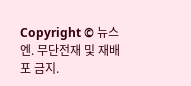Copyright © 뉴스엔. 무단전재 및 재배포 금지.